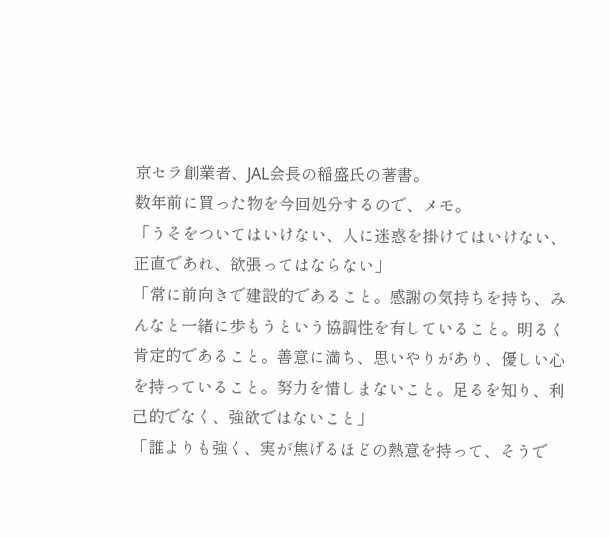京セラ創業者、JAL会長の稲盛氏の著書。
数年前に買った物を今回処分するので、メモ。
「うそをついてはいけない、人に迷惑を掛けてはいけない、正直であれ、欲張ってはならない」
「常に前向きで建設的であること。感謝の気持ちを持ち、みんなと一緒に歩もうという協調性を有していること。明るく肯定的であること。善意に満ち、思いやりがあり、優しい心を持っていること。努力を惜しまないこと。足るを知り、利己的でなく、強欲ではないこと」
「誰よりも強く、実が焦げるほどの熱意を持って、そうで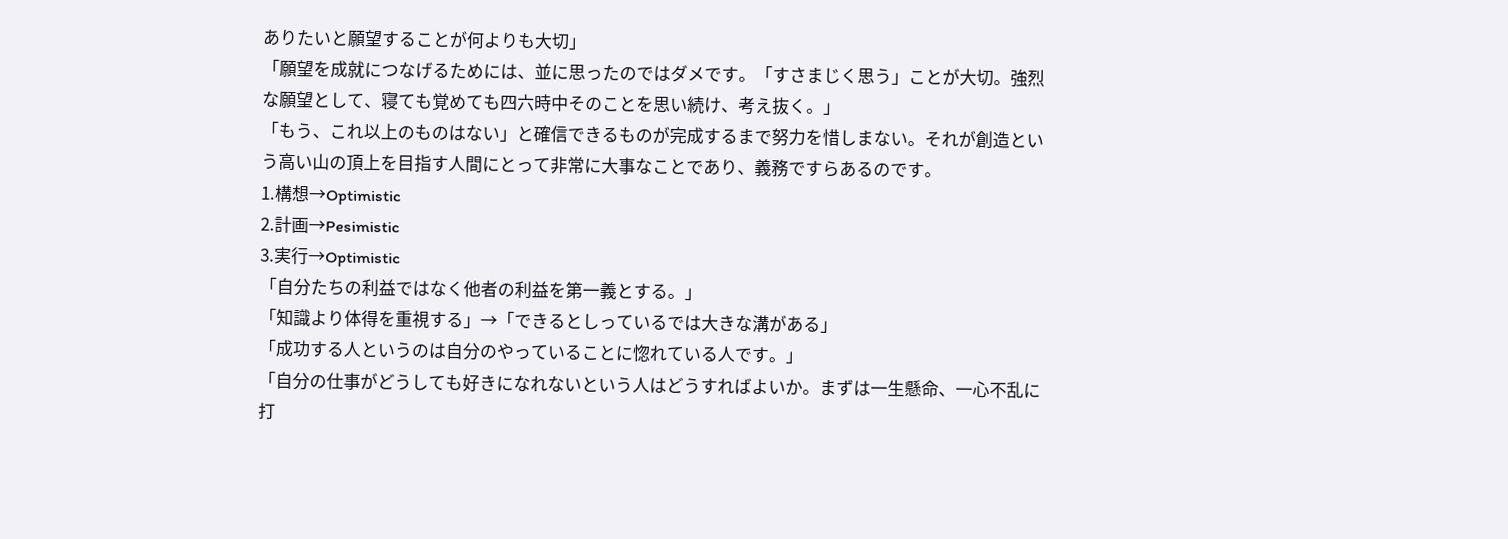ありたいと願望することが何よりも大切」
「願望を成就につなげるためには、並に思ったのではダメです。「すさまじく思う」ことが大切。強烈な願望として、寝ても覚めても四六時中そのことを思い続け、考え抜く。」
「もう、これ以上のものはない」と確信できるものが完成するまで努力を惜しまない。それが創造という高い山の頂上を目指す人間にとって非常に大事なことであり、義務ですらあるのです。
1.構想→Optimistic
2.計画→Pesimistic
3.実行→Optimistic
「自分たちの利益ではなく他者の利益を第一義とする。」
「知識より体得を重視する」→「できるとしっているでは大きな溝がある」
「成功する人というのは自分のやっていることに惚れている人です。」
「自分の仕事がどうしても好きになれないという人はどうすればよいか。まずは一生懸命、一心不乱に打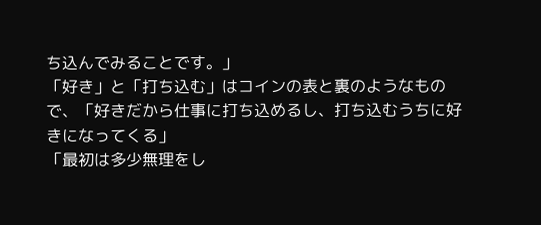ち込んでみることです。」
「好き」と「打ち込む」はコインの表と裏のようなもので、「好きだから仕事に打ち込めるし、打ち込むうちに好きになってくる」
「最初は多少無理をし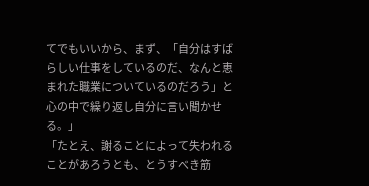てでもいいから、まず、「自分はすばらしい仕事をしているのだ、なんと恵まれた職業についているのだろう」と心の中で繰り返し自分に言い聞かせる。」
「たとえ、謝ることによって失われることがあろうとも、とうすべき筋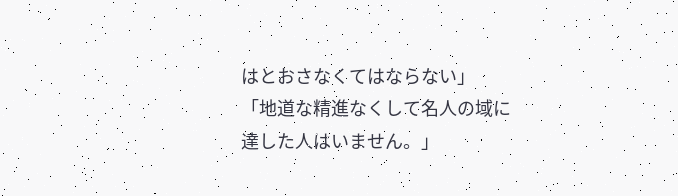はとおさなくてはならない」
「地道な精進なくして名人の域に達した人はいません。」